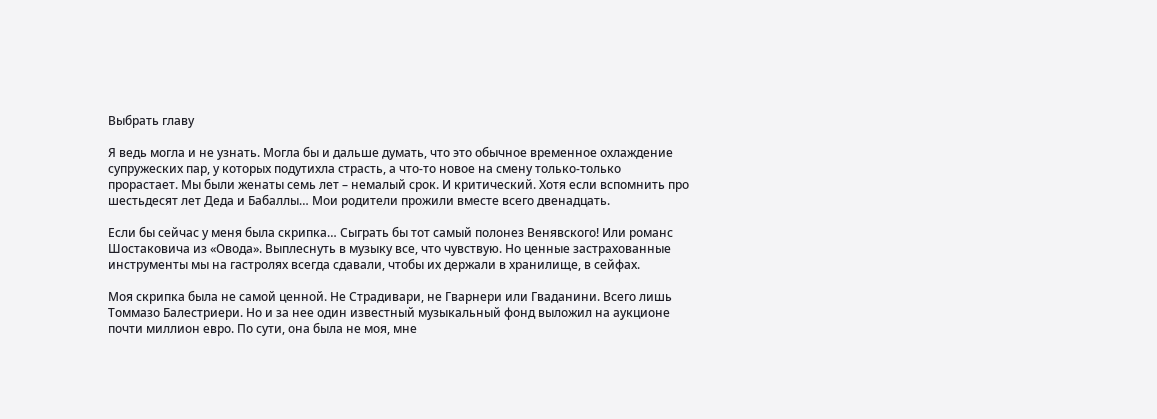Выбрать главу

Я ведь могла и не узнать. Могла бы и дальше думать, что это обычное временное охлаждение супружеских пар, у которых подутихла страсть, а что-то новое на смену только-только прорастает. Мы были женаты семь лет – немалый срок. И критический. Хотя если вспомнить про шестьдесят лет Деда и Бабаллы… Мои родители прожили вместе всего двенадцать.

Если бы сейчас у меня была скрипка… Сыграть бы тот самый полонез Венявского! Или романс Шостаковича из «Овода». Выплеснуть в музыку все, что чувствую. Но ценные застрахованные инструменты мы на гастролях всегда сдавали, чтобы их держали в хранилище, в сейфах.

Моя скрипка была не самой ценной. Не Страдивари, не Гварнери или Гваданини. Всего лишь Томмазо Балестриери. Но и за нее один известный музыкальный фонд выложил на аукционе почти миллион евро. По сути, она была не моя, мне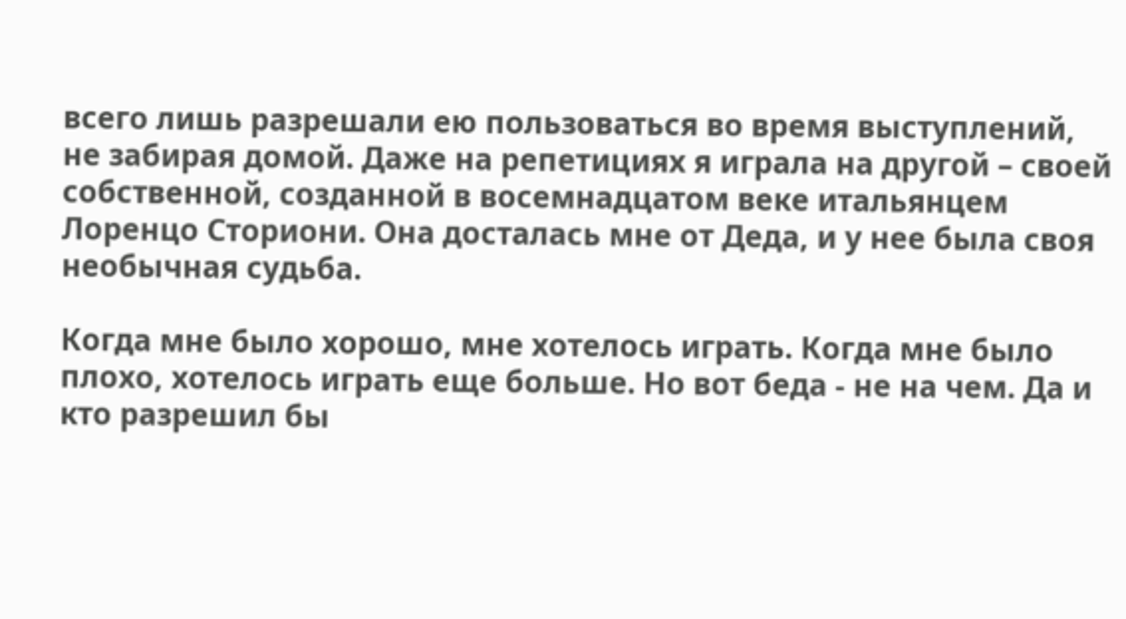всего лишь разрешали ею пользоваться во время выступлений, не забирая домой. Даже на репетициях я играла на другой – своей собственной, созданной в восемнадцатом веке итальянцем Лоренцо Сториони. Она досталась мне от Деда, и у нее была своя необычная судьба.

Когда мне было хорошо, мне хотелось играть. Когда мне было плохо, хотелось играть еще больше. Но вот беда - не на чем. Да и кто разрешил бы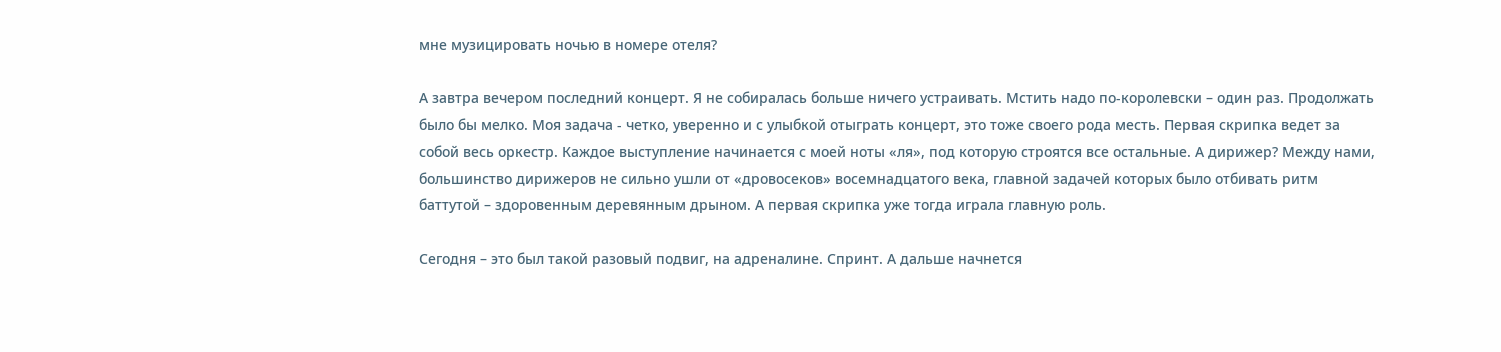мне музицировать ночью в номере отеля?

А завтра вечером последний концерт. Я не собиралась больше ничего устраивать. Мстить надо по-королевски – один раз. Продолжать было бы мелко. Моя задача - четко, уверенно и с улыбкой отыграть концерт, это тоже своего рода месть. Первая скрипка ведет за собой весь оркестр. Каждое выступление начинается с моей ноты «ля», под которую строятся все остальные. А дирижер? Между нами, большинство дирижеров не сильно ушли от «дровосеков» восемнадцатого века, главной задачей которых было отбивать ритм баттутой – здоровенным деревянным дрыном. А первая скрипка уже тогда играла главную роль.

Сегодня – это был такой разовый подвиг, на адреналине. Спринт. А дальше начнется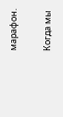марафон.

Когда мы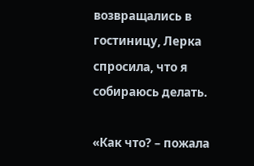возвращались в гостиницу, Лерка спросила, что я собираюсь делать.

«Как что? – пожала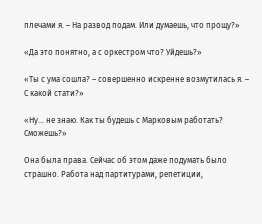плечами я. – На развод подам. Или думаешь, что прощу?»

«Да это понятно, а с оркестром что? Уйдешь?»

«Ты с ума сошла? – совершенно искренне возмутилась я. – С какой стати?»

«Ну… не знаю. Как ты будешь с Марковым работать? Сможешь?»

Она была права. Сейчас об этом даже подумать было страшно. Работа над партитурами, репетиции,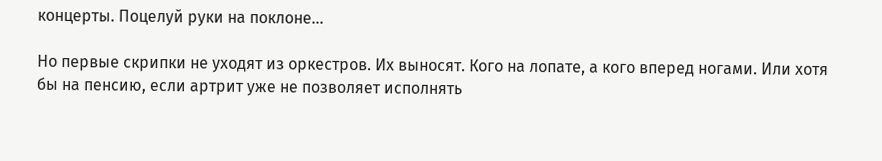концерты. Поцелуй руки на поклоне…

Но первые скрипки не уходят из оркестров. Их выносят. Кого на лопате, а кого вперед ногами. Или хотя бы на пенсию, если артрит уже не позволяет исполнять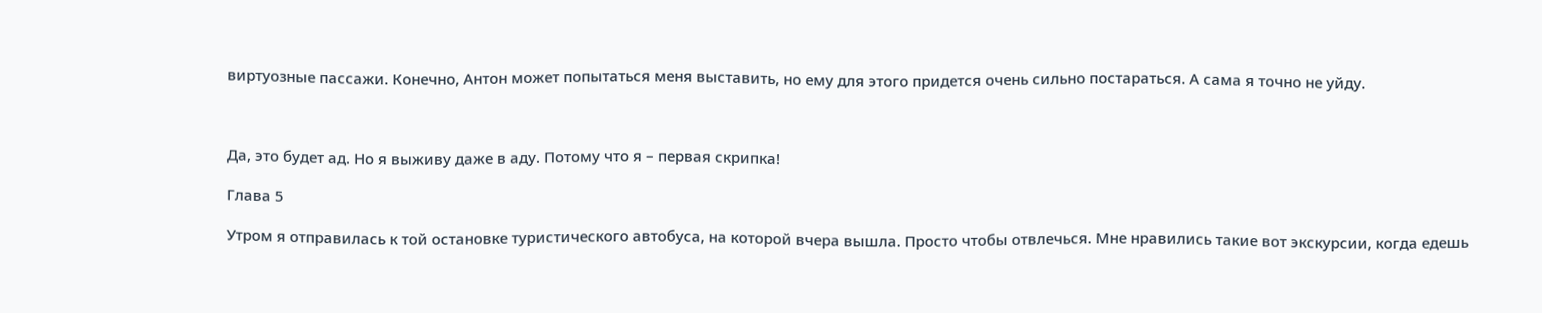виртуозные пассажи. Конечно, Антон может попытаться меня выставить, но ему для этого придется очень сильно постараться. А сама я точно не уйду.



Да, это будет ад. Но я выживу даже в аду. Потому что я – первая скрипка!

Глава 5

Утром я отправилась к той остановке туристического автобуса, на которой вчера вышла. Просто чтобы отвлечься. Мне нравились такие вот экскурсии, когда едешь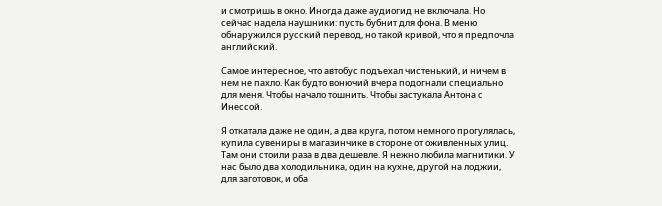и смотришь в окно. Иногда даже аудиогид не включала. Но сейчас надела наушники: пусть бубнит для фона. В меню обнаружился русский перевод, но такой кривой, что я предпочла английский.

Самое интересное, что автобус подъехал чистенький, и ничем в нем не пахло. Как будто вонючий вчера подогнали специально для меня. Чтобы начало тошнить. Чтобы застукала Антона с Инессой.

Я откатала даже не один, а два круга, потом немного прогулялась, купила сувениры в магазинчике в стороне от оживленных улиц. Там они стоили раза в два дешевле. Я нежно любила магнитики. У нас было два холодильника, один на кухне, другой на лоджии, для заготовок, и оба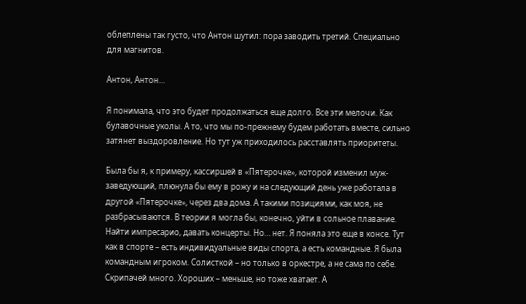облеплены так густо, что Антон шутил: пора заводить третий. Специально для магнитов.

Антон, Антон…

Я понимала, что это будет продолжаться еще долго. Все эти мелочи. Как булавочные уколы. А то, что мы по-прежнему будем работать вместе, сильно затянет выздоровление. Но тут уж приходилось расставлять приоритеты.

Была бы я, к примеру, кассиршей в «Пятерочке», которой изменил муж-заведующий, плюнула бы ему в рожу и на следующий день уже работала в другой «Пятерочке», через два дома. А такими позициями, как моя, не разбрасываются. В теории я могла бы, конечно, уйти в сольное плавание. Найти импресарио, давать концерты. Но… нет. Я поняла это еще в консе. Тут как в спорте – есть индивидуальные виды спорта, а есть командные. Я была командным игроком. Солисткой – но только в оркестре, а не сама по себе. Скрипачей много. Хороших – меньше, но тоже хватает. А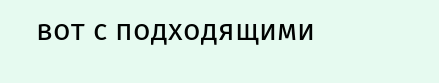вот с подходящими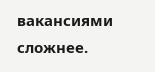вакансиями сложнее.